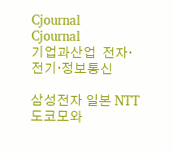Cjournal
Cjournal
기업과산업  전자·전기·정보통신

삼성전자 일본 NTT도코모와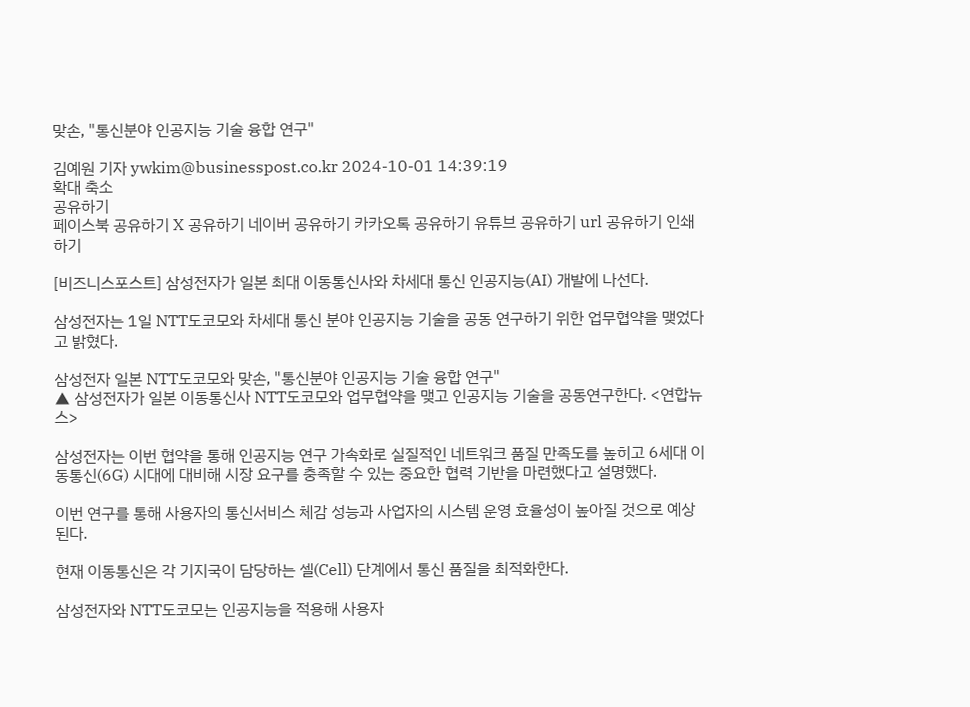맞손, "통신분야 인공지능 기술 융합 연구"

김예원 기자 ywkim@businesspost.co.kr 2024-10-01 14:39:19
확대 축소
공유하기
페이스북 공유하기 X 공유하기 네이버 공유하기 카카오톡 공유하기 유튜브 공유하기 url 공유하기 인쇄하기

[비즈니스포스트] 삼성전자가 일본 최대 이동통신사와 차세대 통신 인공지능(AI) 개발에 나선다.

삼성전자는 1일 NTT도코모와 차세대 통신 분야 인공지능 기술을 공동 연구하기 위한 업무협약을 맺었다고 밝혔다.

삼성전자 일본 NTT도코모와 맞손, "통신분야 인공지능 기술 융합 연구"
▲ 삼성전자가 일본 이동통신사 NTT도코모와 업무협약을 맺고 인공지능 기술을 공동연구한다. <연합뉴스>

삼성전자는 이번 협약을 통해 인공지능 연구 가속화로 실질적인 네트워크 품질 만족도를 높히고 6세대 이동통신(6G) 시대에 대비해 시장 요구를 충족할 수 있는 중요한 협력 기반을 마련했다고 설명했다.

이번 연구를 통해 사용자의 통신서비스 체감 성능과 사업자의 시스템 운영 효율성이 높아질 것으로 예상된다.

현재 이동통신은 각 기지국이 담당하는 셀(Cell) 단계에서 통신 품질을 최적화한다.

삼성전자와 NTT도코모는 인공지능을 적용해 사용자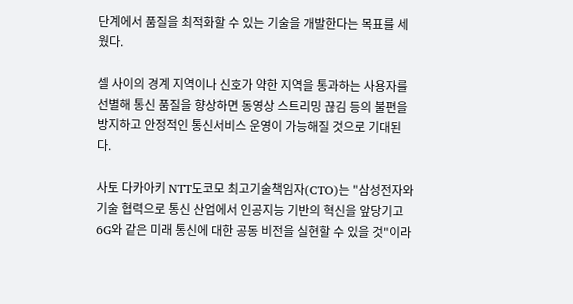단계에서 품질을 최적화할 수 있는 기술을 개발한다는 목표를 세웠다.

셀 사이의 경계 지역이나 신호가 약한 지역을 통과하는 사용자를 선별해 통신 품질을 향상하면 동영상 스트리밍 끊김 등의 불편을 방지하고 안정적인 통신서비스 운영이 가능해질 것으로 기대된다.

사토 다카아키 NTT도코모 최고기술책임자(CTO)는 "삼성전자와 기술 협력으로 통신 산업에서 인공지능 기반의 혁신을 앞당기고 6G와 같은 미래 통신에 대한 공동 비전을 실현할 수 있을 것"이라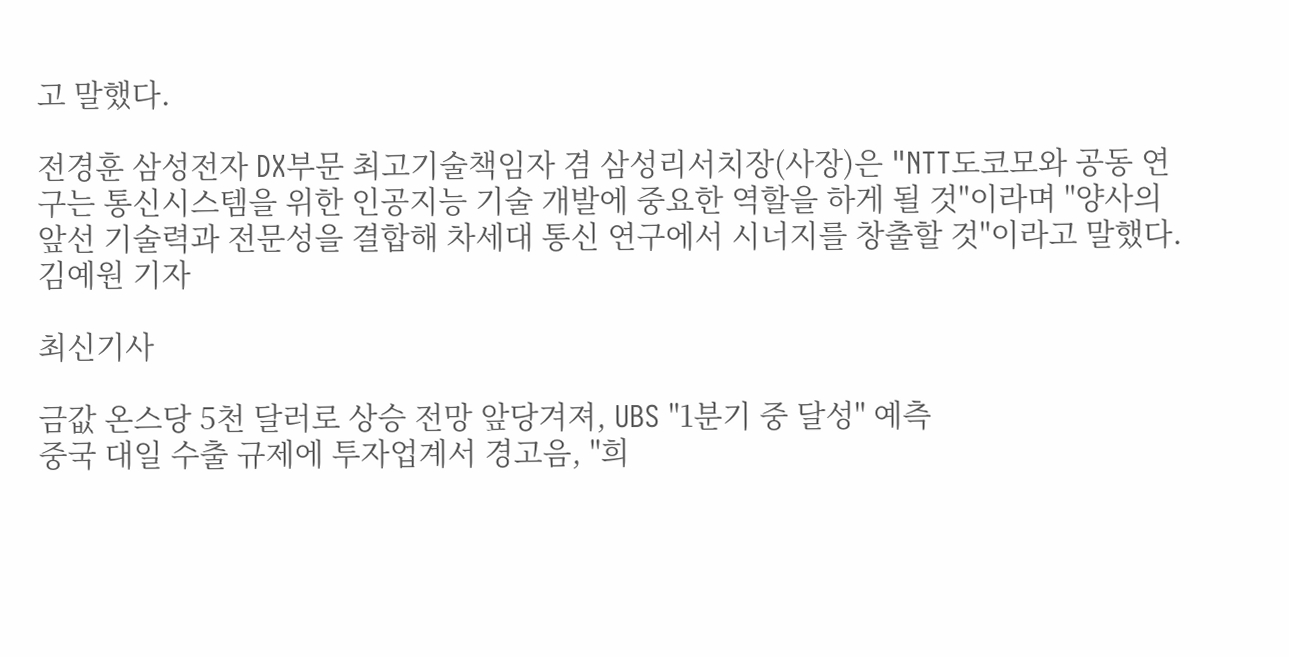고 말했다.

전경훈 삼성전자 DX부문 최고기술책임자 겸 삼성리서치장(사장)은 "NTT도코모와 공동 연구는 통신시스템을 위한 인공지능 기술 개발에 중요한 역할을 하게 될 것"이라며 "양사의 앞선 기술력과 전문성을 결합해 차세대 통신 연구에서 시너지를 창출할 것"이라고 말했다. 김예원 기자

최신기사

금값 온스당 5천 달러로 상승 전망 앞당겨져, UBS "1분기 중 달성" 예측
중국 대일 수출 규제에 투자업계서 경고음, "희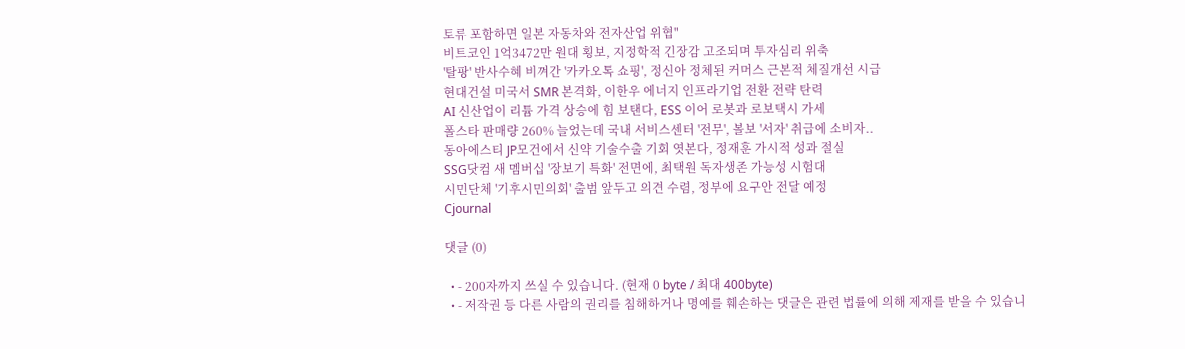토류 포함하면 일본 자동차와 전자산업 위협"
비트코인 1억3472만 원대 횡보, 지정학적 긴장감 고조되며 투자심리 위축
'탈팡' 반사수혜 비껴간 '카카오톡 쇼핑', 정신아 정체된 커머스 근본적 체질개선 시급
현대건설 미국서 SMR 본격화, 이한우 에너지 인프라기업 전환 전략 탄력
AI 신산업이 리튬 가격 상승에 힘 보탠다, ESS 이어 로봇과 로보택시 가세
폴스타 판매량 260% 늘었는데 국내 서비스센터 '전무', 볼보 '서자' 취급에 소비자..
동아에스티 JP모건에서 신약 기술수출 기회 엿본다, 정재훈 가시적 성과 절실
SSG닷컴 새 멤버십 '장보기 특화' 전면에, 최택원 독자생존 가능성 시험대
시민단체 '기후시민의회' 출범 앞두고 의견 수렴, 정부에 요구안 전달 예정
Cjournal

댓글 (0)

  • - 200자까지 쓰실 수 있습니다. (현재 0 byte / 최대 400byte)
  • - 저작권 등 다른 사람의 권리를 침해하거나 명예를 훼손하는 댓글은 관련 법률에 의해 제재를 받을 수 있습니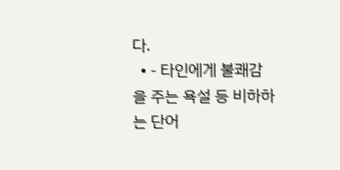다.
  • - 타인에게 불쾌감을 주는 욕설 등 비하하는 단어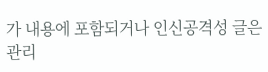가 내용에 포함되거나 인신공격성 글은 관리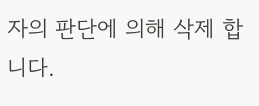자의 판단에 의해 삭제 합니다.